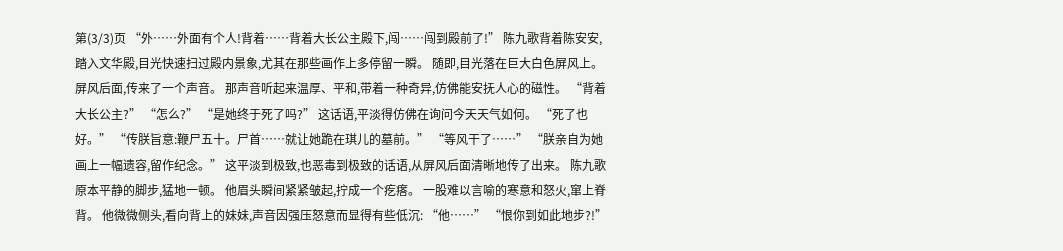第(3/3)页 “外……外面有个人!背着……背着大长公主殿下,闯……闯到殿前了!” 陈九歌背着陈安安,踏入文华殿,目光快速扫过殿内景象,尤其在那些画作上多停留一瞬。 随即,目光落在巨大白色屏风上。 屏风后面,传来了一个声音。 那声音听起来温厚、平和,带着一种奇异,仿佛能安抚人心的磁性。 “背着大长公主?” “怎么?” “是她终于死了吗?” 这话语,平淡得仿佛在询问今天天气如何。 “死了也好。” “传朕旨意:鞭尸五十。尸首……就让她跪在琪儿的墓前。” “等风干了……” “朕亲自为她画上一幅遗容,留作纪念。” 这平淡到极致,也恶毒到极致的话语,从屏风后面清晰地传了出来。 陈九歌原本平静的脚步,猛地一顿。 他眉头瞬间紧紧皱起,拧成一个疙瘩。 一股难以言喻的寒意和怒火,窜上脊背。 他微微侧头,看向背上的妹妹,声音因强压怒意而显得有些低沉: “他……” “恨你到如此地步?!”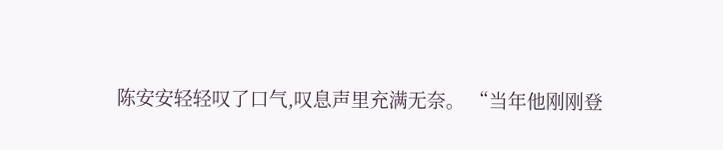陈安安轻轻叹了口气,叹息声里充满无奈。 “当年他刚刚登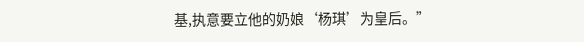基,执意要立他的奶娘‘杨琪’为皇后。”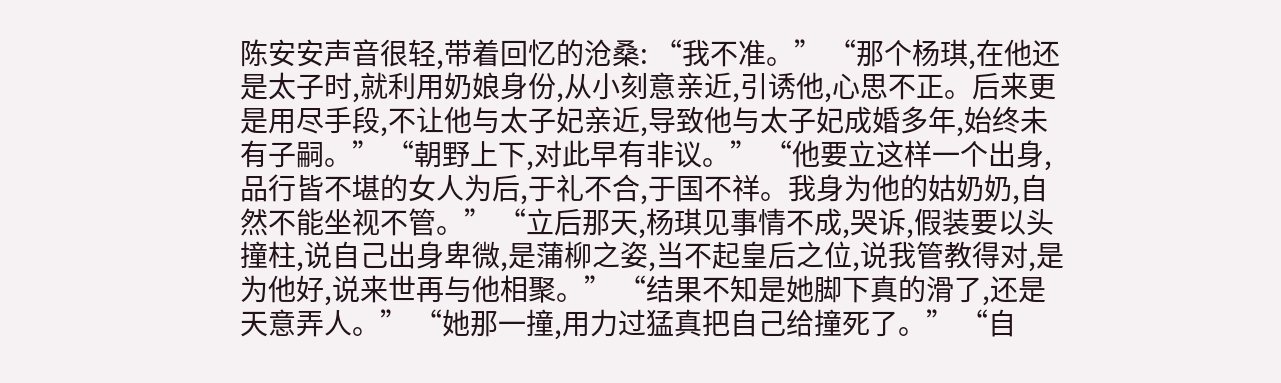陈安安声音很轻,带着回忆的沧桑: “我不准。” “那个杨琪,在他还是太子时,就利用奶娘身份,从小刻意亲近,引诱他,心思不正。后来更是用尽手段,不让他与太子妃亲近,导致他与太子妃成婚多年,始终未有子嗣。” “朝野上下,对此早有非议。” “他要立这样一个出身,品行皆不堪的女人为后,于礼不合,于国不祥。我身为他的姑奶奶,自然不能坐视不管。” “立后那天,杨琪见事情不成,哭诉,假装要以头撞柱,说自己出身卑微,是蒲柳之姿,当不起皇后之位,说我管教得对,是为他好,说来世再与他相聚。” “结果不知是她脚下真的滑了,还是天意弄人。” “她那一撞,用力过猛真把自己给撞死了。” “自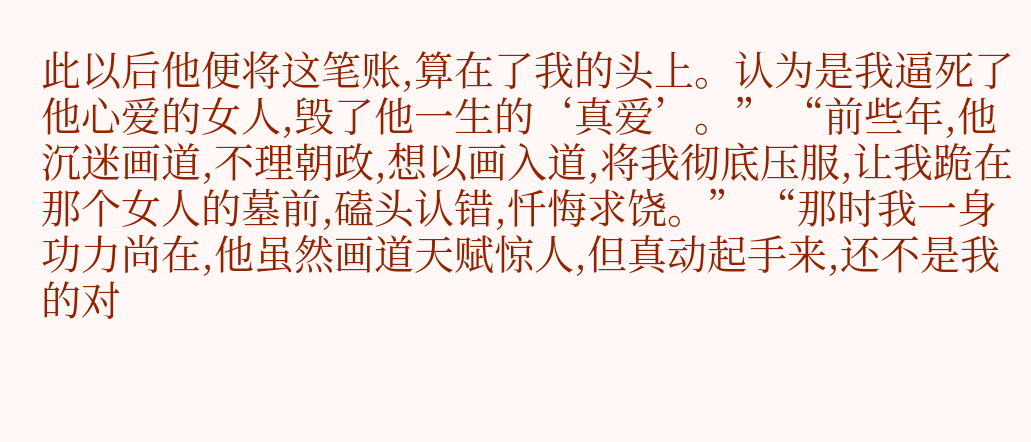此以后他便将这笔账,算在了我的头上。认为是我逼死了他心爱的女人,毁了他一生的‘真爱’。” “前些年,他沉迷画道,不理朝政,想以画入道,将我彻底压服,让我跪在那个女人的墓前,磕头认错,忏悔求饶。” “那时我一身功力尚在,他虽然画道天赋惊人,但真动起手来,还不是我的对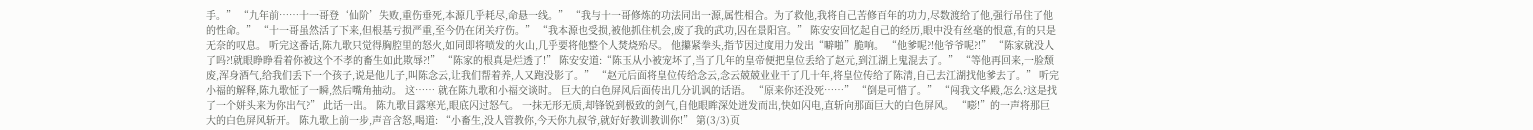手。” “九年前……十一哥登‘仙阶’失败,重伤垂死,本源几乎耗尽,命悬一线。” “我与十一哥修炼的功法同出一源,属性相合。为了救他,我将自己苦修百年的功力,尽数渡给了他,强行吊住了他的性命。” “十一哥虽然活了下来,但根基亏损严重,至今仍在闭关疗伤。” “我本源也受损,被他抓住机会,废了我的武功,囚在景阳宫。” 陈安安回忆起自己的经历,眼中没有丝毫的恨意,有的只是无奈的叹息。 听完这番话,陈九歌只觉得胸腔里的怒火,如同即将喷发的火山,几乎要将他整个人焚烧殆尽。 他攥紧拳头,指节因过度用力发出“噼啪”脆响。 “他爹呢?!他爷爷呢?!” “陈家就没人了吗?!就眼睁睁看着你被这个不孝的畜生如此欺辱?!” “陈家的根真是烂透了!” 陈安安道:“陈玉从小被宠坏了,当了几年的皇帝便把皇位丢给了赵元,到江湖上鬼混去了。” “等他再回来,一脸颓废,浑身酒气,给我们丢下一个孩子,说是他儿子,叫陈念云,让我们帮着养,人又跑没影了。” “赵元后面将皇位传给念云,念云兢兢业业干了几十年,将皇位传给了陈清,自己去江湖找他爹去了。” 听完小福的解释,陈九歌怔了一瞬,然后嘴角抽动。 这…… 就在陈九歌和小福交谈时。 巨大的白色屏风后面传出几分讥讽的话语。 “原来你还没死……” “倒是可惜了。” “闯我文华殿,怎么?这是找了一个姘头来为你出气?” 此话一出。 陈九歌目露寒光,眼底闪过怒气。 一抹无形无质,却锋锐到极致的剑气,自他眼眸深处迸发而出,快如闪电,直斩向那面巨大的白色屏风。 “嘭!”的一声将那巨大的白色屏风斩开。 陈九歌上前一步,声音含怒,喝道: “小畜生,没人管教你,今天你九叔爷,就好好教训教训你!” 第(3/3)页